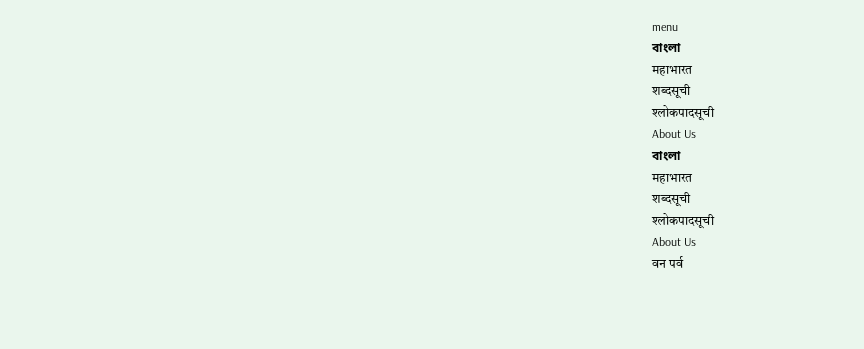menu
বাংলা
महाभारत
शब्दसूची
श्लोकपादसूची
About Us
বাংলা
महाभारत
शब्दसूची
श्लोकपादसूची
About Us
वन पर्व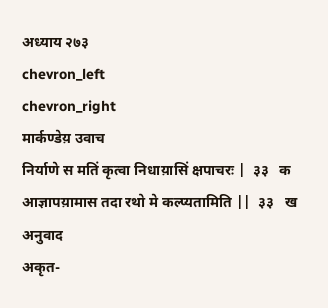अध्याय २७३
chevron_left
chevron_right
मार्कण्डेय़ उवाच
निर्याणे स मतिं कृत्वा निधाय़ासिं क्षपाचरः |  ३३   क
आज्ञापय़ामास तदा रथो मे कल्प्यतामिति ||  ३३   ख
अनुवाद
अकृत-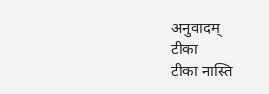अनुवादम्
टीका
टीका नास्ति